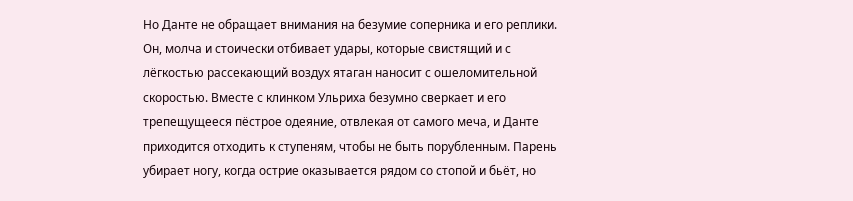Но Данте не обращает внимания на безумие соперника и его реплики. Он, молча и стоически отбивает удары, которые свистящий и с лёгкостью рассекающий воздух ятаган наносит с ошеломительной скоростью. Вместе с клинком Ульриха безумно сверкает и его трепещущееся пёстрое одеяние, отвлекая от самого меча, и Данте приходится отходить к ступеням, чтобы не быть порубленным. Парень убирает ногу, когда острие оказывается рядом со стопой и бьёт, но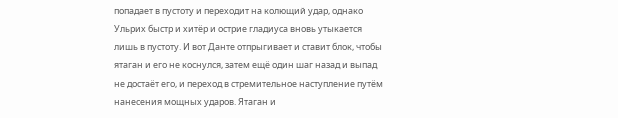попадает в пустоту и переходит на колющий удар, однако Ульрих быстр и хитёр и острие гладиуса вновь утыкается лишь в пустоту. И вот Данте отпрыгивает и ставит блок, чтобы ятаган и его не коснулся, затем ещё один шаг назад и выпад не достаёт его, и переход в стремительное наступление путём нанесения мощных ударов. Ятаган и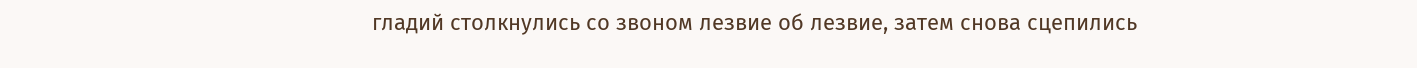гладий столкнулись со звоном лезвие об лезвие, затем снова сцепились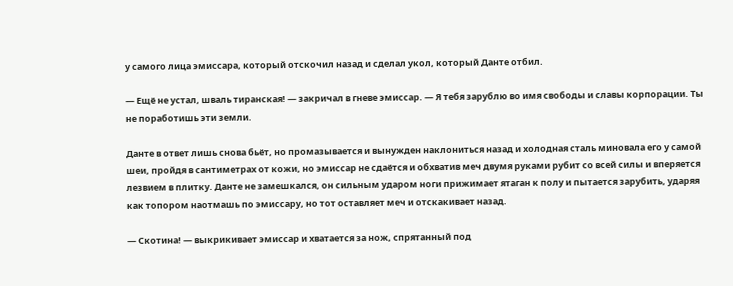у самого лица эмиссара, который отскочил назад и сделал укол, который Данте отбил.

— Ещё не устал, шваль тиранская! — закричал в гневе эмиссар. — Я тебя зарублю во имя свободы и славы корпорации. Ты не поработишь эти земли.

Данте в ответ лишь снова бьёт, но промазывается и вынужден наклониться назад и холодная сталь миновала его у самой шеи, пройдя в сантиметрах от кожи, но эмиссар не сдаётся и обхватив меч двумя руками рубит со всей силы и вперяется лезвием в плитку. Данте не замешкался, он сильным ударом ноги прижимает ятаган к полу и пытается зарубить, ударяя как топором наотмашь по эмиссару, но тот оставляет меч и отскакивает назад.

— Скотина! — выкрикивает эмиссар и хватается за нож, спрятанный под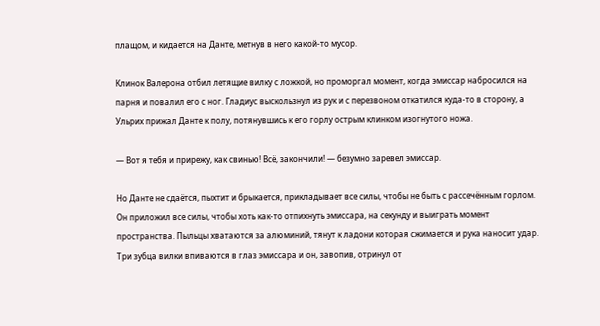плащом, и кидается на Данте, метнув в него какой-то мусор.

Клинок Валерона отбил летящие вилку с ложкой, но проморгал момент, когда эмиссар набросился на парня и повалил его с ног. Гладиус выскользнул из рук и с перезвоном откатился куда-то в сторону, а Ульрих прижал Данте к полу, потянувшись к его горлу острым клинком изогнутого ножа.

— Вот я тебя и прирежу, как свинью! Всё, закончили! — безумно заревел эмиссар.

Но Данте не сдаётся, пыхтит и брыкается, прикладывает все силы, чтобы не быть с рассечённым горлом. Он приложил все силы, чтобы хоть как-то отпихнуть эмиссара, на секунду и выиграть момент пространства. Пыльцы хватаются за алюминий, тянут к ладони которая сжимается и рука наносит удар. Три зубца вилки впиваются в глаз эмиссара и он, завопив, отринул от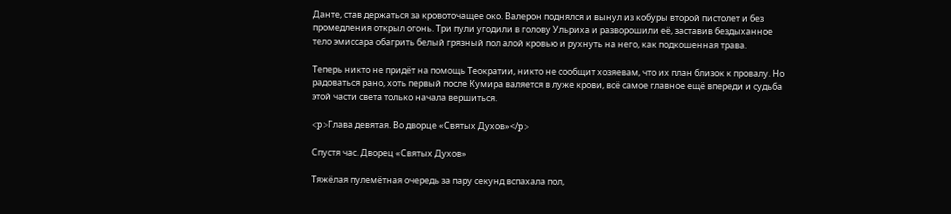Данте, став держаться за кровоточащее око. Валерон поднялся и вынул из кобуры второй пистолет и без промедления открыл огонь. Три пули угодили в голову Ульриха и разворошили её, заставив бездыханное тело эмиссара обагрить белый грязный пол алой кровью и рухнуть на него, как подкошенная трава.

Теперь никто не придёт на помощь Теократии, никто не сообщит хозяевам, что их план близок к провалу. Но радоваться рано, хоть первый после Кумира валяется в луже крови, всё самое главное ещё впереди и судьба этой части света только начала вершиться.

<p>Глава девятая. Во дворце «Святых Духов»</p>

Спустя час. Дворец «Святых Духов»

Тяжёлая пулемётная очередь за пару секунд вспахала пол,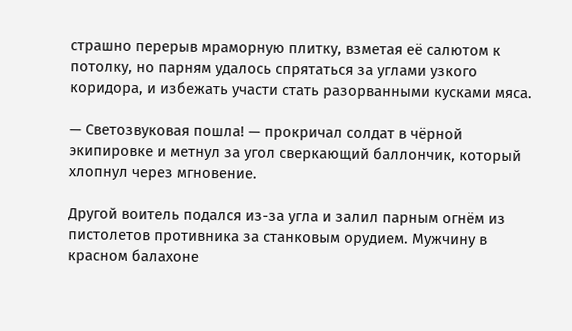страшно перерыв мраморную плитку, взметая её салютом к потолку, но парням удалось спрятаться за углами узкого коридора, и избежать участи стать разорванными кусками мяса.

— Светозвуковая пошла! — прокричал солдат в чёрной экипировке и метнул за угол сверкающий баллончик, который хлопнул через мгновение.

Другой воитель подался из-за угла и залил парным огнём из пистолетов противника за станковым орудием. Мужчину в красном балахоне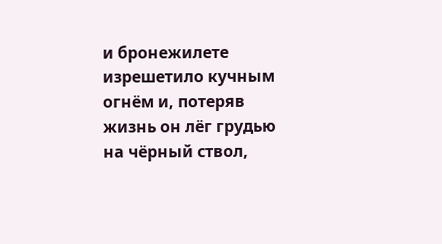и бронежилете изрешетило кучным огнём и, потеряв жизнь он лёг грудью на чёрный ствол,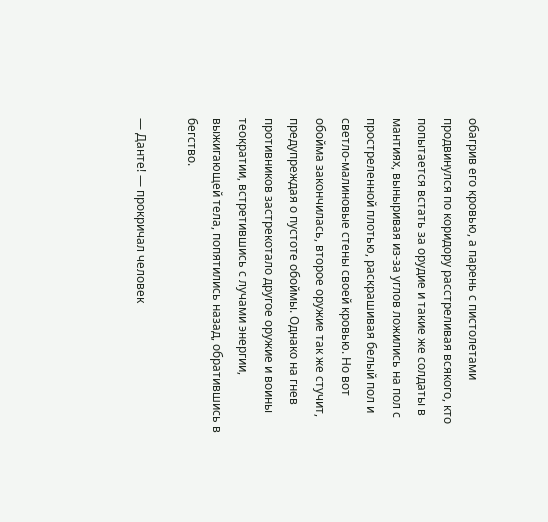обагрив его кровью, а парень с пистолетами продвинулся по коридору расстреливая всякого, кто попытается встать за орудие и такие же солдаты в мантиях, выныривая из-за углов ложились на пол с простреленной плотью, раскрашивая белый пол и светло-малиновые стены своей кровью. Но вот обойма закончилась, второе оружие так же стучит, предупреждая о пустоте обоймы. Однако на гнев противников застрекотало другое оружие и воины теократии, встретившись с лучами энергии, выжигающей тела, попятились назад, обратившись в бегство.

— Данте! — прокричал человек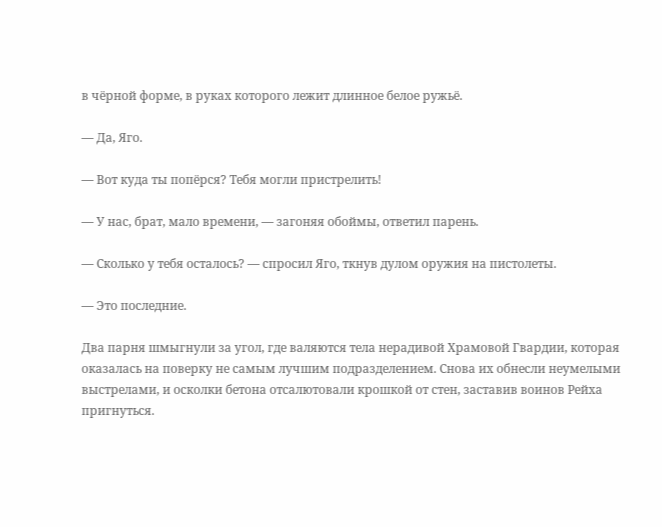в чёрной форме, в руках которого лежит длинное белое ружьё.

— Да, Яго.

— Вот куда ты попёрся? Тебя могли пристрелить!

— У нас, брат, мало времени, — загоняя обоймы, ответил парень.

— Сколько у тебя осталось? — спросил Яго, ткнув дулом оружия на пистолеты.

— Это последние.

Два парня шмыгнули за угол, где валяются тела нерадивой Храмовой Гвардии, которая оказалась на поверку не самым лучшим подразделением. Снова их обнесли неумелыми выстрелами, и осколки бетона отсалютовали крошкой от стен, заставив воинов Рейха пригнуться.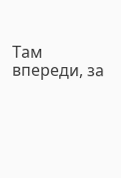Там впереди, за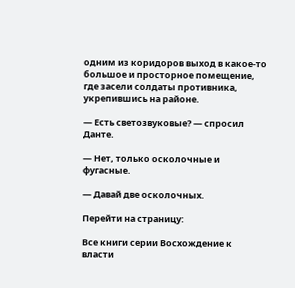одним из коридоров выход в какое-то большое и просторное помещение, где засели солдаты противника, укрепившись на районе.

— Есть светозвуковые? — спросил Данте.

— Нет, только осколочные и фугасные.

— Давай две осколочных.

Перейти на страницу:

Все книги серии Восхождение к власти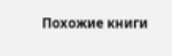Похожие книги